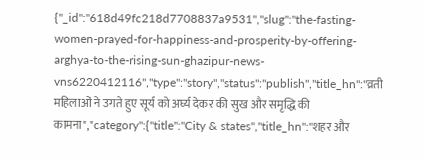{"_id":"618d49fc218d7708837a9531","slug":"the-fasting-women-prayed-for-happiness-and-prosperity-by-offering-arghya-to-the-rising-sun-ghazipur-news-vns6220412116","type":"story","status":"publish","title_hn":"व्रती महिलाओं ने उगते हुए सूर्य को अर्घ्य देकर की सुख और समृद्धि की कामना","category":{"title":"City & states","title_hn":"शहर और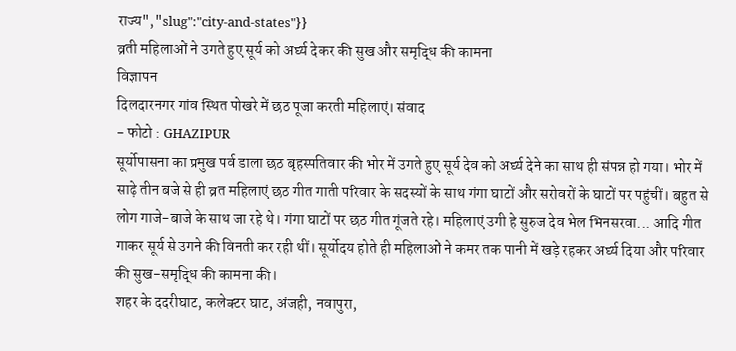राज्य","slug":"city-and-states"}}
व्रती महिलाओं ने उगते हुए सूर्य को अर्घ्य देकर की सुख और समृद्धि की कामना
विज्ञापन
दिलदारनगर गांव स्थित पोखरे में छठ पूजा करती महिलाएं। संवाद
- फोटो : GHAZIPUR
सूर्योपासना का प्रमुख पर्व डाला छठ बृहस्पतिवार की भोर में उगते हुए सूर्य देव को अर्घ्य देने का साथ ही संपन्न हो गया। भोर में साढ़े तीन बजे से ही व्रत महिलाएं छठ गीत गाती परिवार के सदस्यों के साथ गंगा घाटों और सरोवरों के घाटों पर पहुंचीं। बहुत से लोग गाजे-बाजे के साथ जा रहे थे। गंगा घाटों पर छठ गीत गूंजते रहे। महिलाएं उगी हे सुरुज देव भेल भिनसरवा... आदि गीत गाकर सूर्य से उगने की विनती कर रही थीं। सूर्योदय होते ही महिलाओं ने कमर तक पानी में खड़े रहकर अर्घ्य दिया और परिवार की सुख-समृद्धि की कामना की।
शहर के ददरीघाट, कलेक्टर घाट, अंजही, नवापुरा,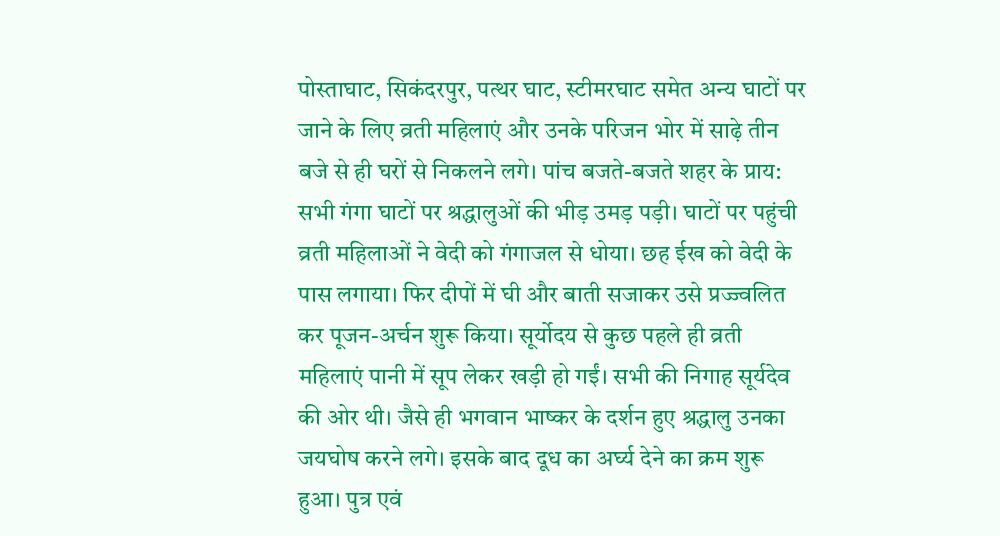पोस्ताघाट, सिकंदरपुर, पत्थर घाट, स्टीमरघाट समेत अन्य घाटों पर जाने के लिए व्रती महिलाएं और उनके परिजन भोर में साढ़े तीन बजे से ही घरों से निकलने लगे। पांच बजते-बजते शहर के प्राय: सभी गंगा घाटों पर श्रद्धालुओं की भीड़ उमड़ पड़ी। घाटों पर पहुंची व्रती महिलाओं ने वेदी को गंगाजल से धोया। छह ईख को वेदी के पास लगाया। फिर दीपों में घी और बाती सजाकर उसे प्रज्ज्वलित कर पूजन-अर्चन शुरू किया। सूर्योदय से कुछ पहले ही व्रती महिलाएं पानी में सूप लेकर खड़ी हो गईं। सभी की निगाह सूर्यदेव की ओर थी। जैसे ही भगवान भाष्कर के दर्शन हुए श्रद्धालु उनका जयघोष करने लगे। इसके बाद दूध का अर्घ्य देने का क्रम शुरू हुआ। पुत्र एवं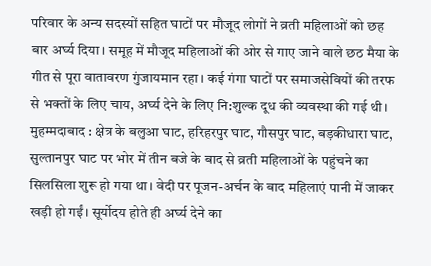परिवार के अन्य सदस्यों सहित घाटों पर मौजूद लोगों ने व्रती महिलाओं को छह बार अर्घ्य दिया। समूह में मौजूद महिलाओं की ओर से गाए जाने वाले छठ मैया के गीत से पूरा वातावरण गुंजायमान रहा। कई गंगा घाटों पर समाजसेवियों की तरफ से भक्तों के लिए चाय, अर्घ्य देने के लिए नि:शुल्क दूध की व्यवस्था की गई थी।
मुहम्मदाबाद : क्षेत्र के बलुआ घाट, हरिहरपुर घाट, गौसपुर घाट, बड़कीधारा घाट, सुल्तानपुर घाट पर भोर में तीन बजे के बाद से व्रती महिलाओं के पहुंचने का सिलसिला शुरू हो गया था। वेदी पर पूजन-अर्चन के बाद महिलाएं पानी में जाकर खड़ी हो गईं। सूर्योदय होते ही अर्घ्य देने का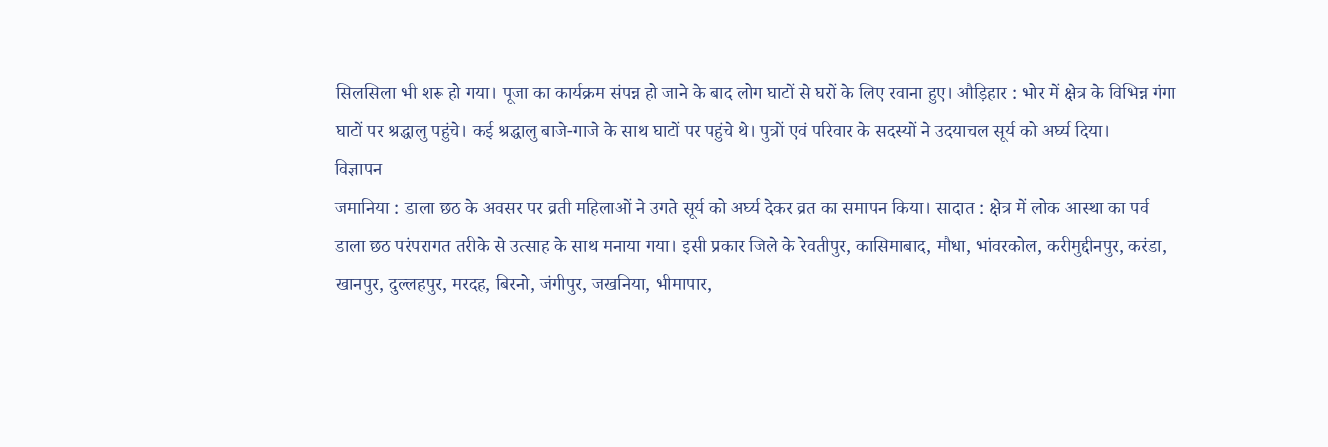सिलसिला भी शरू हो गया। पूजा का कार्यक्रम संपन्न हो जाने के बाद लोग घाटों से घरों के लिए रवाना हुए। औड़िहार : भोर में क्षेत्र के विभिन्न गंगा घाटों पर श्रद्धालु पहुंचे। कई श्रद्धालु बाजे-गाजे के साथ घाटों पर पहुंचे थे। पुत्रों एवं परिवार के सदस्यों ने उदयाचल सूर्य को अर्घ्य दिया।
विज्ञापन
जमानिया : डाला छठ के अवसर पर व्रती महिलाओं ने उगते सूर्य को अर्घ्य देकर व्रत का समापन किया। सादात : क्षेत्र में लोक आस्था का पर्व डाला छठ परंपरागत तरीके से उत्साह के साथ मनाया गया। इसी प्रकार जिले के रेवतीपुर, कासिमाबाद, मौधा, भांवरकोल, करीमुद्दीनपुर, करंडा, खानपुर, दुल्लहपुर, मरदह, बिरनो, जंगीपुर, जखनिया, भीमापार,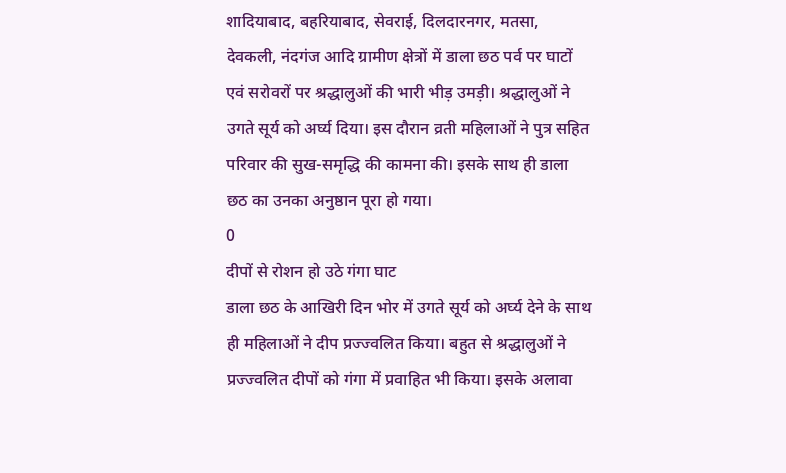शादियाबाद, बहरियाबाद, सेवराई, दिलदारनगर, मतसा, देवकली, नंदगंज आदि ग्रामीण क्षेत्रों में डाला छठ पर्व पर घाटों एवं सरोवरों पर श्रद्धालुओं की भारी भीड़ उमड़ी। श्रद्धालुओं ने उगते सूर्य को अर्घ्य दिया। इस दौरान व्रती महिलाओं ने पुत्र सहित परिवार की सुख-समृद्धि की कामना की। इसके साथ ही डाला छठ का उनका अनुष्ठान पूरा हो गया।
0
दीपों से रोशन हो उठे गंगा घाट
डाला छठ के आखिरी दिन भोर में उगते सूर्य को अर्घ्य देने के साथ ही महिलाओं ने दीप प्रज्ज्वलित किया। बहुत से श्रद्धालुओं ने प्रज्ज्वलित दीपों को गंगा में प्रवाहित भी किया। इसके अलावा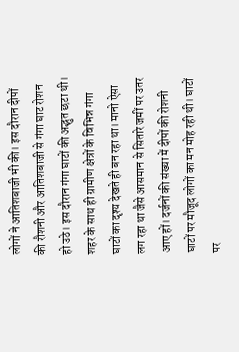लोगों ने आतिशबाजी भी की। इस दौरान दीपों की रौशनी और आतिशबाजी से गंगा घाट रोशन हो उठे। इस दौरान गंगा घाटों की अद्भुत छटा थी। शहर के साथ ही ग्रामीण क्षेत्रों के विभिन्न गंगा घाटों का दृश्य देखते ही बन रहा था। मानो ऐसा लग रहा था जैसे आसमान से सितारे जमीं पर उतर आए हों। दर्जनों की संख्या में दीपों की रोशनी घाटों पर मौजूद लोगों का मन मोह रही थी। घाटों पर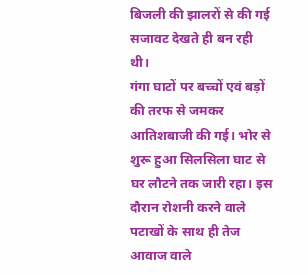बिजली की झालरों से की गई सजावट देखते ही बन रही थी।
गंगा घाटों पर बच्चों एवं बड़ों की तरफ से जमकर आतिशबाजी की गई। भोर से शुरू हुआ सिलसिला घाट से घर लौटने तक जारी रहा। इस दौरान रोशनी करने वाले पटाखों के साथ ही तेज आवाज वाले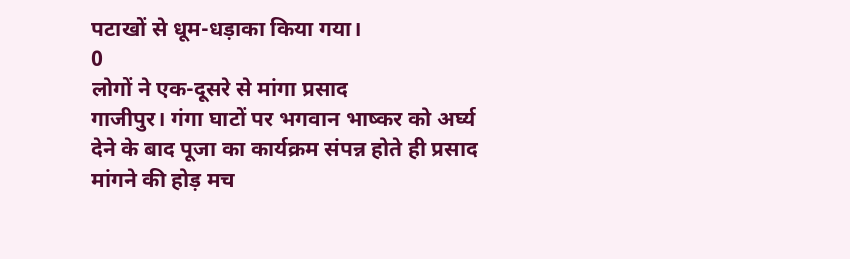पटाखों से धूम-धड़ाका किया गया।
0
लोगों ने एक-दूसरे से मांगा प्रसाद
गाजीपुर। गंगा घाटों पर भगवान भाष्कर को अर्घ्य देने के बाद पूजा का कार्यक्रम संपन्न होते ही प्रसाद मांगने की होड़ मच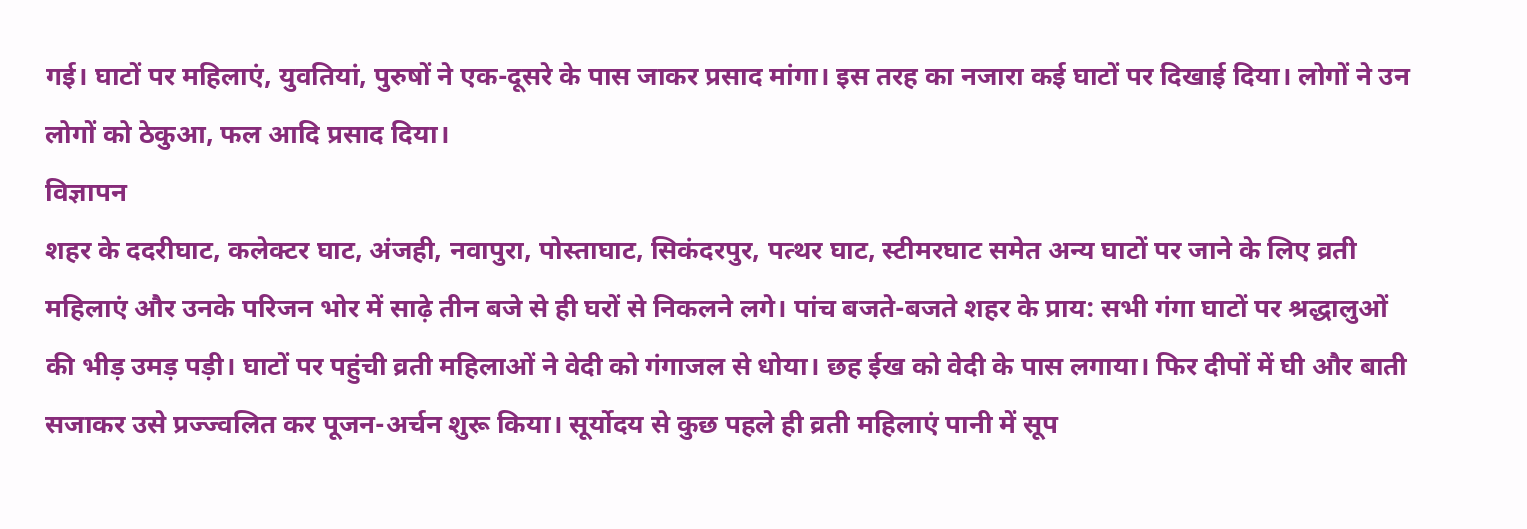गई। घाटों पर महिलाएं, युवतियां, पुरुषों ने एक-दूसरे के पास जाकर प्रसाद मांगा। इस तरह का नजारा कई घाटों पर दिखाई दिया। लोगों ने उन लोगों को ठेकुआ, फल आदि प्रसाद दिया।
विज्ञापन
शहर के ददरीघाट, कलेक्टर घाट, अंजही, नवापुरा, पोस्ताघाट, सिकंदरपुर, पत्थर घाट, स्टीमरघाट समेत अन्य घाटों पर जाने के लिए व्रती महिलाएं और उनके परिजन भोर में साढ़े तीन बजे से ही घरों से निकलने लगे। पांच बजते-बजते शहर के प्राय: सभी गंगा घाटों पर श्रद्धालुओं की भीड़ उमड़ पड़ी। घाटों पर पहुंची व्रती महिलाओं ने वेदी को गंगाजल से धोया। छह ईख को वेदी के पास लगाया। फिर दीपों में घी और बाती सजाकर उसे प्रज्ज्वलित कर पूजन-अर्चन शुरू किया। सूर्योदय से कुछ पहले ही व्रती महिलाएं पानी में सूप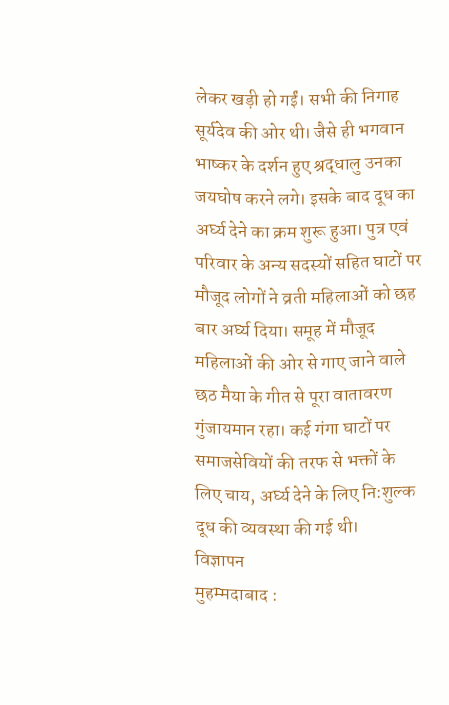लेकर खड़ी हो गईं। सभी की निगाह सूर्यदेव की ओर थी। जैसे ही भगवान भाष्कर के दर्शन हुए श्रद्धालु उनका जयघोष करने लगे। इसके बाद दूध का अर्घ्य देने का क्रम शुरू हुआ। पुत्र एवं परिवार के अन्य सदस्यों सहित घाटों पर मौजूद लोगों ने व्रती महिलाओं को छह बार अर्घ्य दिया। समूह में मौजूद महिलाओं की ओर से गाए जाने वाले छठ मैया के गीत से पूरा वातावरण गुंजायमान रहा। कई गंगा घाटों पर समाजसेवियों की तरफ से भक्तों के लिए चाय, अर्घ्य देने के लिए नि:शुल्क दूध की व्यवस्था की गई थी।
विज्ञापन
मुहम्मदाबाद :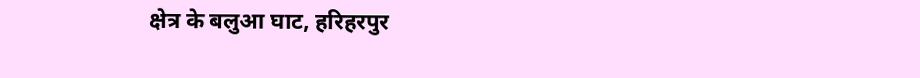क्षेत्र के बलुआ घाट, हरिहरपुर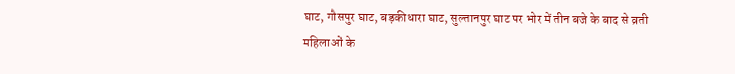घाट, गौसपुर घाट, बड़कीधारा घाट, सुल्तानपुर घाट पर भोर में तीन बजे के बाद से व्रती महिलाओं के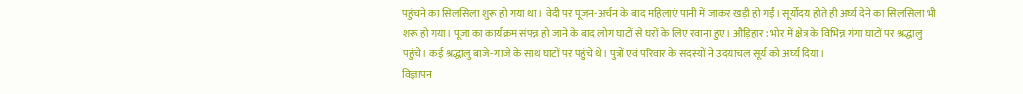पहुंचने का सिलसिला शुरू हो गया था। वेदी पर पूजन-अर्चन के बाद महिलाएं पानी में जाकर खड़ी हो गईं। सूर्योदय होते ही अर्घ्य देने का सिलसिला भी शरू हो गया। पूजा का कार्यक्रम संपन्न हो जाने के बाद लोग घाटों से घरों के लिए रवाना हुए। औड़िहार : भोर में क्षेत्र के विभिन्न गंगा घाटों पर श्रद्धालु पहुंचे। कई श्रद्धालु बाजे-गाजे के साथ घाटों पर पहुंचे थे। पुत्रों एवं परिवार के सदस्यों ने उदयाचल सूर्य को अर्घ्य दिया।
विज्ञापन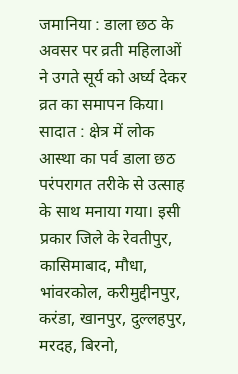जमानिया : डाला छठ के अवसर पर व्रती महिलाओं ने उगते सूर्य को अर्घ्य देकर व्रत का समापन किया। सादात : क्षेत्र में लोक आस्था का पर्व डाला छठ परंपरागत तरीके से उत्साह के साथ मनाया गया। इसी प्रकार जिले के रेवतीपुर, कासिमाबाद, मौधा, भांवरकोल, करीमुद्दीनपुर, करंडा, खानपुर, दुल्लहपुर, मरदह, बिरनो,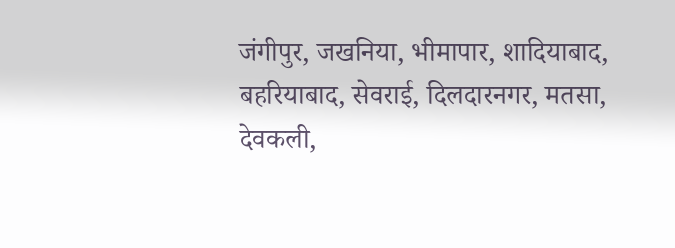जंगीपुर, जखनिया, भीमापार, शादियाबाद, बहरियाबाद, सेवराई, दिलदारनगर, मतसा, देवकली,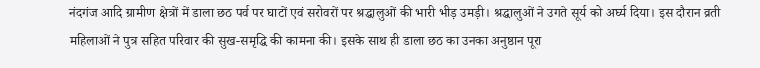नंदगंज आदि ग्रामीण क्षेत्रों में डाला छठ पर्व पर घाटों एवं सरोवरों पर श्रद्धालुओं की भारी भीड़ उमड़ी। श्रद्धालुओं ने उगते सूर्य को अर्घ्य दिया। इस दौरान व्रती महिलाओं ने पुत्र सहित परिवार की सुख-समृद्धि की कामना की। इसके साथ ही डाला छठ का उनका अनुष्ठान पूरा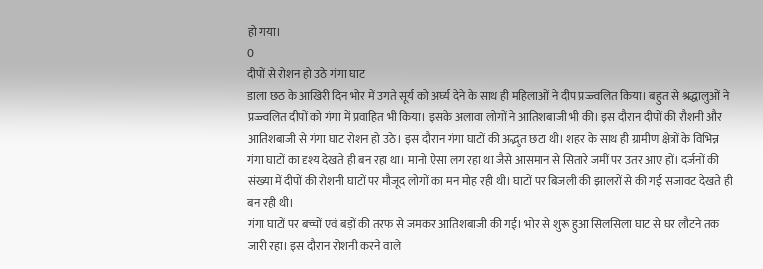हो गया।
0
दीपों से रोशन हो उठे गंगा घाट
डाला छठ के आखिरी दिन भोर में उगते सूर्य को अर्घ्य देने के साथ ही महिलाओं ने दीप प्रज्ज्वलित किया। बहुत से श्रद्धालुओं ने प्रज्ज्वलित दीपों को गंगा में प्रवाहित भी किया। इसके अलावा लोगों ने आतिशबाजी भी की। इस दौरान दीपों की रौशनी और आतिशबाजी से गंगा घाट रोशन हो उठे। इस दौरान गंगा घाटों की अद्भुत छटा थी। शहर के साथ ही ग्रामीण क्षेत्रों के विभिन्न गंगा घाटों का दृश्य देखते ही बन रहा था। मानो ऐसा लग रहा था जैसे आसमान से सितारे जमीं पर उतर आए हों। दर्जनों की संख्या में दीपों की रोशनी घाटों पर मौजूद लोगों का मन मोह रही थी। घाटों पर बिजली की झालरों से की गई सजावट देखते ही बन रही थी।
गंगा घाटों पर बच्चों एवं बड़ों की तरफ से जमकर आतिशबाजी की गई। भोर से शुरू हुआ सिलसिला घाट से घर लौटने तक जारी रहा। इस दौरान रोशनी करने वाले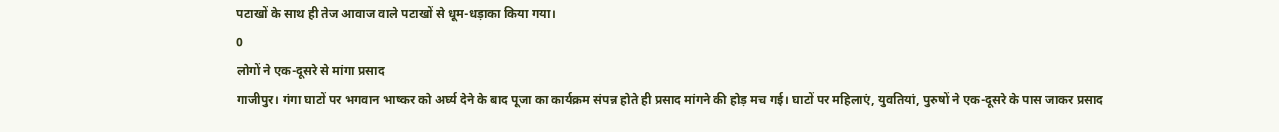पटाखों के साथ ही तेज आवाज वाले पटाखों से धूम-धड़ाका किया गया।
0
लोगों ने एक-दूसरे से मांगा प्रसाद
गाजीपुर। गंगा घाटों पर भगवान भाष्कर को अर्घ्य देने के बाद पूजा का कार्यक्रम संपन्न होते ही प्रसाद मांगने की होड़ मच गई। घाटों पर महिलाएं, युवतियां, पुरुषों ने एक-दूसरे के पास जाकर प्रसाद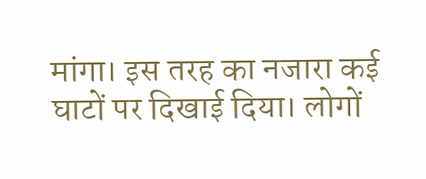मांगा। इस तरह का नजारा कई घाटों पर दिखाई दिया। लोगों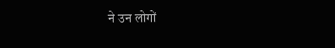ने उन लोगों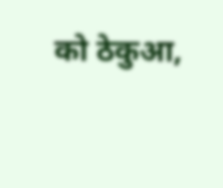को ठेकुआ,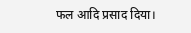फल आदि प्रसाद दिया।